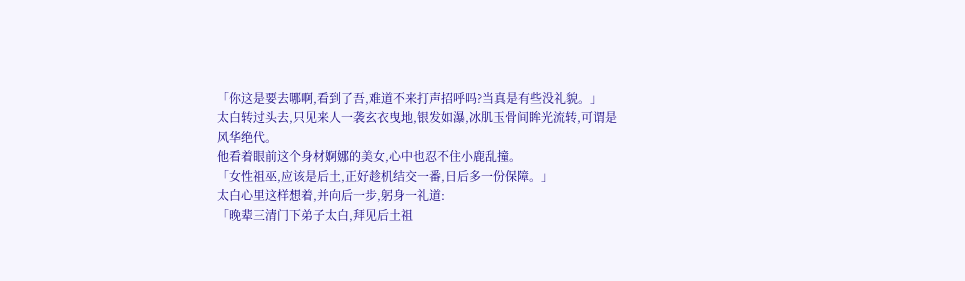「你这是要去哪啊,看到了吾,难道不来打声招呼吗?当真是有些没礼貌。」
太白转过头去,只见来人一袭玄衣曳地,银发如瀑,冰肌玉骨间眸光流转,可谓是风华绝代。
他看着眼前这个身材婀娜的美女,心中也忍不住小鹿乱撞。
「女性祖巫,应该是后土,正好趁机结交一番,日后多一份保障。」
太白心里这样想着,并向后一步,躬身一礼道:
「晚辈三清门下弟子太白,拜见后土祖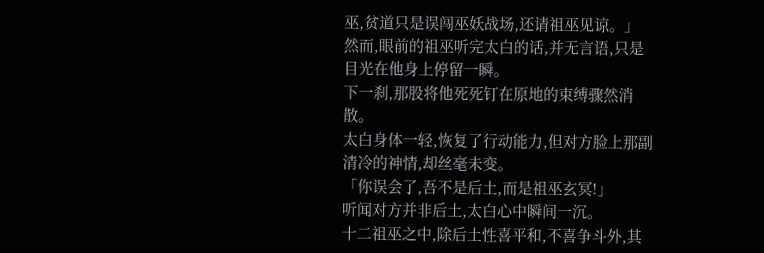巫,贫道只是误闯巫妖战场,还请祖巫见谅。」
然而,眼前的祖巫听完太白的话,并无言语,只是目光在他身上停留一瞬。
下一刹,那股将他死死钉在原地的束缚骤然消散。
太白身体一轻,恢复了行动能力,但对方脸上那副清冷的神情,却丝毫未变。
「你误会了,吾不是后土,而是祖巫玄冥!」
听闻对方并非后土,太白心中瞬间一沉。
十二祖巫之中,除后土性喜平和,不喜争斗外,其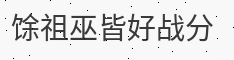馀祖巫皆好战分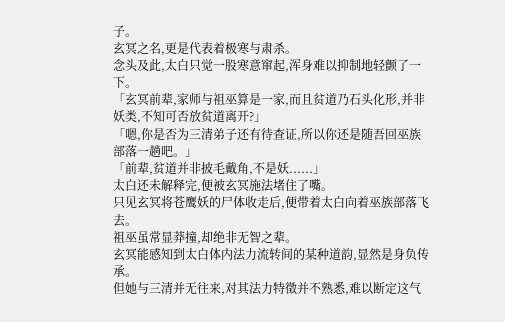子。
玄冥之名,更是代表着极寒与肃杀。
念头及此,太白只觉一股寒意窜起,浑身难以抑制地轻颤了一下。
「玄冥前辈,家师与祖巫算是一家,而且贫道乃石头化形,并非妖类,不知可否放贫道离开?」
「嗯,你是否为三清弟子还有待查证,所以你还是随吾回巫族部落一趟吧。」
「前辈,贫道并非披毛戴角,不是妖......」
太白还未解释完,便被玄冥施法堵住了嘴。
只见玄冥将苍鹰妖的尸体收走后,便带着太白向着巫族部落飞去。
祖巫虽常显莽撞,却绝非无智之辈。
玄冥能感知到太白体内法力流转间的某种道韵,显然是身负传承。
但她与三清并无往来,对其法力特徵并不熟悉,难以断定这气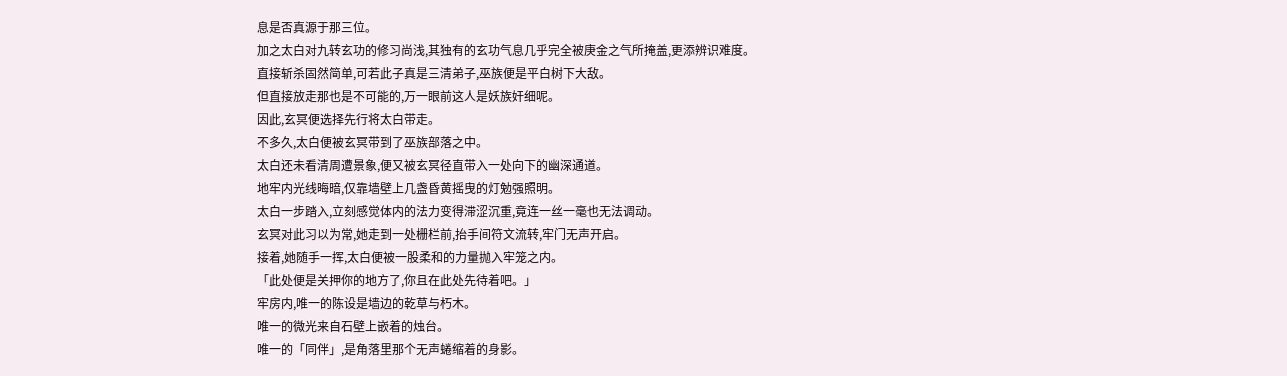息是否真源于那三位。
加之太白对九转玄功的修习尚浅,其独有的玄功气息几乎完全被庚金之气所掩盖,更添辨识难度。
直接斩杀固然简单,可若此子真是三清弟子,巫族便是平白树下大敌。
但直接放走那也是不可能的,万一眼前这人是妖族奸细呢。
因此,玄冥便选择先行将太白带走。
不多久,太白便被玄冥带到了巫族部落之中。
太白还未看清周遭景象,便又被玄冥径直带入一处向下的幽深通道。
地牢内光线晦暗,仅靠墙壁上几盏昏黄摇曳的灯勉强照明。
太白一步踏入,立刻感觉体内的法力变得滞涩沉重,竟连一丝一毫也无法调动。
玄冥对此习以为常,她走到一处栅栏前,抬手间符文流转,牢门无声开启。
接着,她随手一挥,太白便被一股柔和的力量抛入牢笼之内。
「此处便是关押你的地方了,你且在此处先待着吧。」
牢房内,唯一的陈设是墙边的乾草与朽木。
唯一的微光来自石壁上嵌着的烛台。
唯一的「同伴」,是角落里那个无声蜷缩着的身影。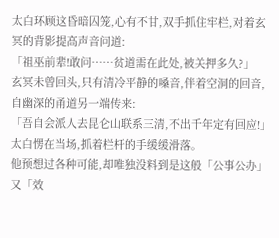太白环顾这昏暗囚笼,心有不甘,双手抓住牢栏,对着玄冥的背影提高声音问道:
「祖巫前辈!敢问……贫道需在此处,被关押多久?」
玄冥未曾回头,只有清冷平静的嗓音,伴着空洞的回音,自幽深的甬道另一端传来:
「吾自会派人去昆仑山联系三清,不出千年定有回应!」
太白愣在当场,抓着栏杆的手缓缓滑落。
他预想过各种可能,却唯独没料到是这般「公事公办」又「效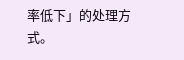率低下」的处理方式。